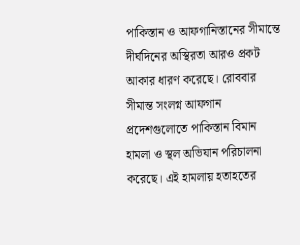পাকিস্তান ও আফগানিস্তানের সীমান্তে দীর্ঘদিনের অস্থিরতা আরও প্রকট আকার ধারণ করেছে। রোববার সীমান্ত সংলগ্ন আফগান প্রদেশগুলোতে পাকিস্তান বিমান হামলা ও স্থল অভিযান পরিচালনা করেছে। এই হামলায় হতাহতের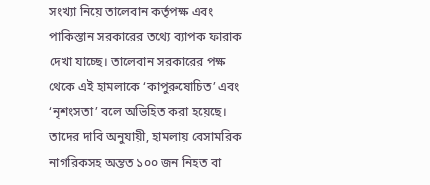সংখ্যা নিয়ে তালেবান কর্তৃপক্ষ এবং পাকিস্তান সরকারের তথ্যে ব্যাপক ফারাক দেখা যাচ্ছে। তালেবান সরকারের পক্ষ থেকে এই হামলাকে ‘কাপুরুষোচিত’ এবং ‘নৃশংসতা’ বলে অভিহিত করা হয়েছে। তাদের দাবি অনুযায়ী, হামলায় বেসামরিক নাগরিকসহ অন্তত ১০০ জন নিহত বা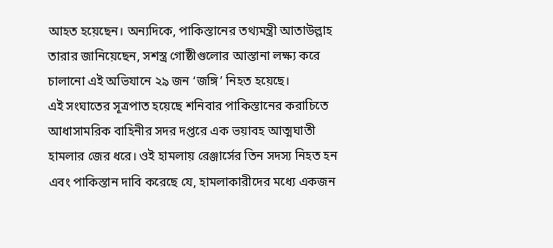আহত হয়েছেন। অন্যদিকে, পাকিস্তানের তথ্যমন্ত্রী আতাউল্লাহ তারার জানিয়েছেন, সশস্ত্র গোষ্ঠীগুলোর আস্তানা লক্ষ্য করে চালানো এই অভিযানে ২৯ জন ‘জঙ্গি’ নিহত হয়েছে।
এই সংঘাতের সূত্রপাত হয়েছে শনিবার পাকিস্তানের করাচিতে আধাসামরিক বাহিনীর সদর দপ্তরে এক ভয়াবহ আত্মঘাতী হামলার জের ধরে। ওই হামলায় রেঞ্জার্সের তিন সদস্য নিহত হন এবং পাকিস্তান দাবি করেছে যে, হামলাকারীদের মধ্যে একজন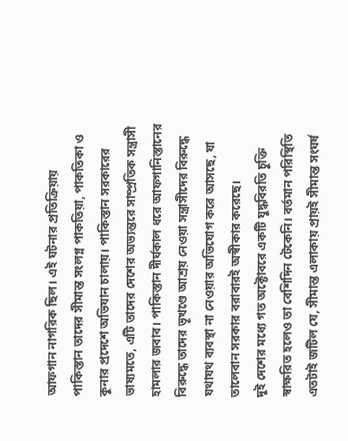আফগান নাগরিক ছিল। এই ঘটনার প্রতিক্রিয়ায় পাকিস্তান তাদের সীমান্ত সংলগ্ন পাকতিয়া, পাকতিকা ও কুনার প্রদেশে অভিযান চালায়। পাকিস্তান সরকারের ভাষ্যমতে, এটি তাদের দেশের অভ্যন্তরে সাম্প্রতিক সন্ত্রাসী হামলার জবাব। পাকিস্তান দীর্ঘকাল ধরে আফগানিস্তানের বিরুদ্ধে তাদের ভূখণ্ডে আশ্রয় নেওয়া সন্ত্রাসীদের বিরুদ্ধে যথাযথ ব্যবস্থা না নেওয়ার অভিযোগ করে আসছে, যা তালেবান সরকার বরাবারই অস্বীকার করেছে।
দুই দেশের মধ্যে গত অক্টোবরে একটি যুদ্ধবিরতি চুক্তি স্বাক্ষরিত হলেও তা বেশিদিন টেকেনি। বর্তমান পরিস্থিতি এতটাই জটিল যে, সীমান্ত এলাকায় প্রায়ই সীমান্ত সংঘর্ষ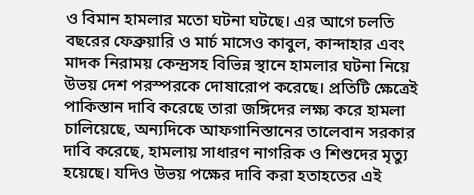ও বিমান হামলার মতো ঘটনা ঘটছে। এর আগে চলতি বছরের ফেব্রুয়ারি ও মার্চ মাসেও কাবুল, কান্দাহার এবং মাদক নিরাময় কেন্দ্রসহ বিভিন্ন স্থানে হামলার ঘটনা নিয়ে উভয় দেশ পরস্পরকে দোষারোপ করেছে। প্রতিটি ক্ষেত্রেই পাকিস্তান দাবি করেছে তারা জঙ্গিদের লক্ষ্য করে হামলা চালিয়েছে, অন্যদিকে আফগানিস্তানের তালেবান সরকার দাবি করেছে, হামলায় সাধারণ নাগরিক ও শিশুদের মৃত্যু হয়েছে। যদিও উভয় পক্ষের দাবি করা হতাহতের এই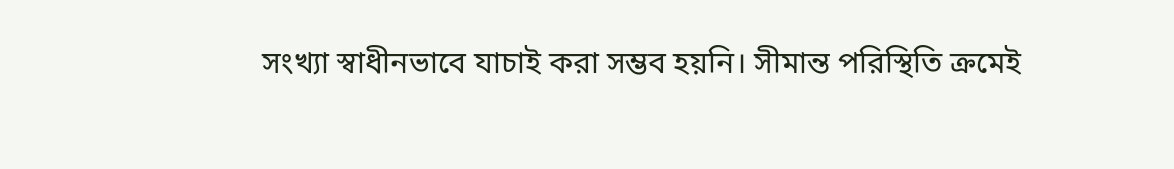সংখ্যা স্বাধীনভাবে যাচাই করা সম্ভব হয়নি। সীমান্ত পরিস্থিতি ক্রমেই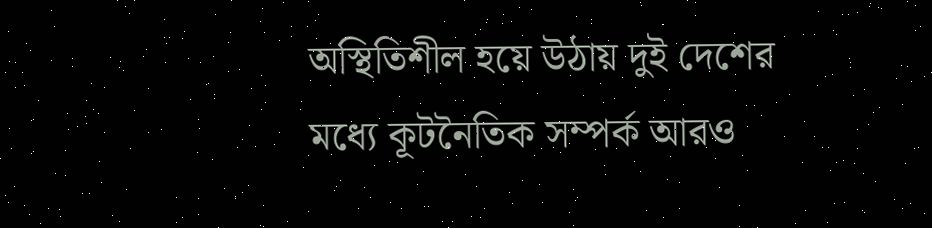অস্থিতিশীল হয়ে উঠায় দুই দেশের মধ্যে কূটনৈতিক সম্পর্ক আরও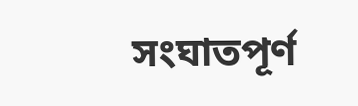সংঘাতপূর্ণ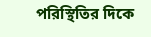পরিস্থিতির দিকে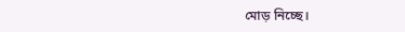মোড় নিচ্ছে।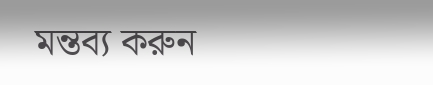মন্তব্য করুন